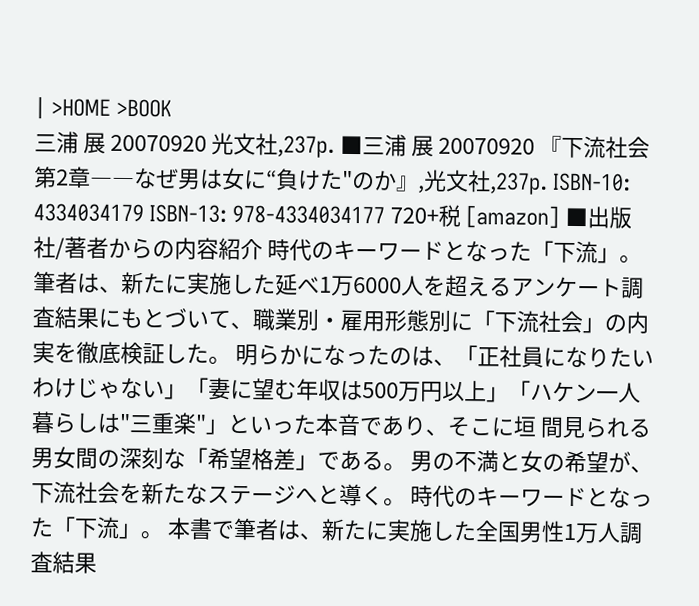| >HOME >BOOK
三浦 展 20070920 光文社,237p. ■三浦 展 20070920 『下流社会 第2章――なぜ男は女に“負けた"のか』,光文社,237p. ISBN-10: 4334034179 ISBN-13: 978-4334034177 720+税 [amazon] ■出版社/著者からの内容紹介 時代のキーワードとなった「下流」。 筆者は、新たに実施した延べ1万6000人を超えるアンケート調査結果にもとづいて、職業別・雇用形態別に「下流社会」の内実を徹底検証した。 明らかになったのは、「正社員になりたいわけじゃない」「妻に望む年収は500万円以上」「ハケン一人暮らしは"三重楽"」といった本音であり、そこに垣 間見られる男女間の深刻な「希望格差」である。 男の不満と女の希望が、下流社会を新たなステージへと導く。 時代のキーワードとなった「下流」。 本書で筆者は、新たに実施した全国男性1万人調査結果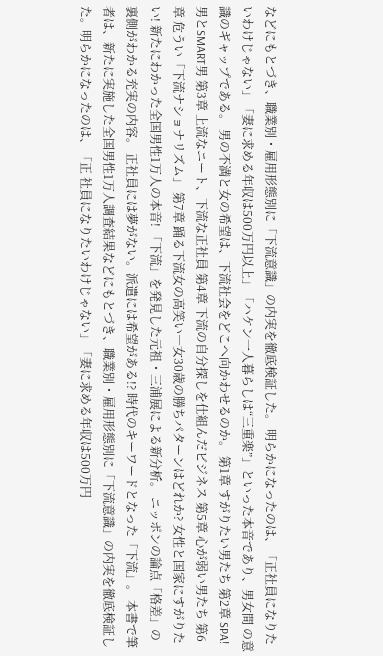などにもとづき、職業別・雇用形態別に「下流意識」の内実を徹底検証した。 明らかになったのは、「正社員になりたいわけじゃない」「妻に求める年収は500万円以上」「ハケン一人暮らしは“三重楽”」といった本音であり、男女間 の意識のギャップである。 男の不満と女の希望は、下流社会をどこへ向かわせるのか。 第1章 すがりたい男たち 第2章 SPA!男とSMART男 第3章 上流なニート、下流な正社員 第4章 下流の自分探しを仕組んだビジネス 第5章 心が弱い男たち 第6章 危うい「下流ナショナリズム」 第7章 踊る下流女の高笑い―女30歳の勝ちパターンはどれか? 女性と国家にすがりたい! 新たにわかった全国男性1万人の本音! 「下流」を発見した元祖・三浦展による新分析。 ニッポンの論点「格差」の裏側がわかる充実の内容。 正社員には夢がない。派遣には希望がある!? 時代のキーワードとなった「下流」。 本書で筆者は、新たに実施した全国男性1万人調査結果などにもとづき、職業別・雇用形態別に「下流意識」の内実を徹底検証した。明らかになったのは、「正 社員になりたいわけじゃない」「妻に求める年収は500万円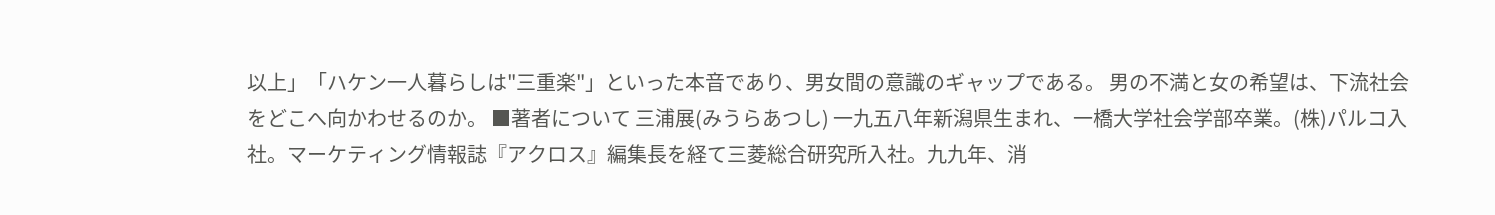以上」「ハケン一人暮らしは"三重楽"」といった本音であり、男女間の意識のギャップである。 男の不満と女の希望は、下流社会をどこへ向かわせるのか。 ■著者について 三浦展(みうらあつし) 一九五八年新潟県生まれ、一橋大学社会学部卒業。(株)パルコ入社。マーケティング情報誌『アクロス』編集長を経て三菱総合研究所入社。九九年、消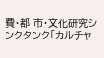費・都 市・文化研究シンクタンク「カルチャ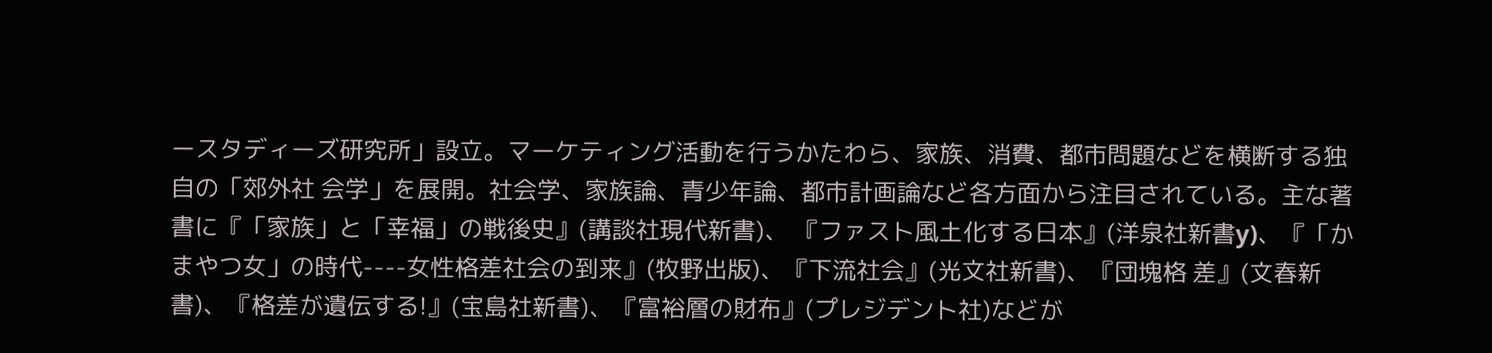ースタディーズ研究所」設立。マーケティング活動を行うかたわら、家族、消費、都市問題などを横断する独自の「郊外社 会学」を展開。社会学、家族論、青少年論、都市計画論など各方面から注目されている。主な著書に『「家族」と「幸福」の戦後史』(講談社現代新書)、 『ファスト風土化する日本』(洋泉社新書y)、『「かまやつ女」の時代----女性格差社会の到来』(牧野出版)、『下流社会』(光文社新書)、『団塊格 差』(文春新書)、『格差が遺伝する!』(宝島社新書)、『富裕層の財布』(プレジデント社)などが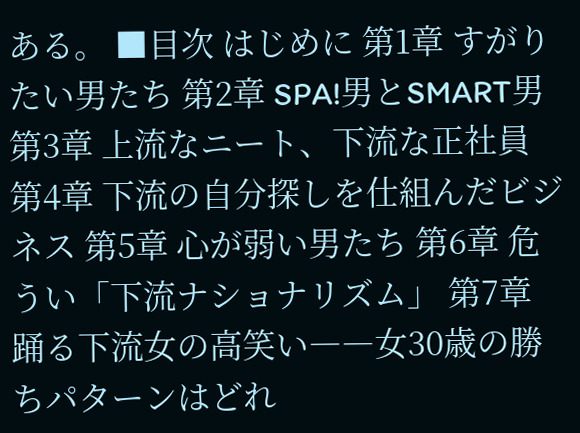ある。 ■目次 はじめに 第1章 すがりたい男たち 第2章 SPA!男とSMART男 第3章 上流なニート、下流な正社員 第4章 下流の自分探しを仕組んだビジネス 第5章 心が弱い男たち 第6章 危うい「下流ナショナリズム」 第7章 踊る下流女の高笑い――女30歳の勝ちパターンはどれ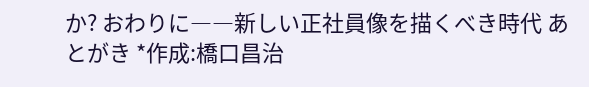か? おわりに――新しい正社員像を描くべき時代 あとがき *作成:橋口昌治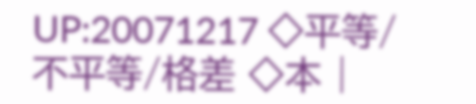UP:20071217 ◇平等/不平等/格差 ◇本 |